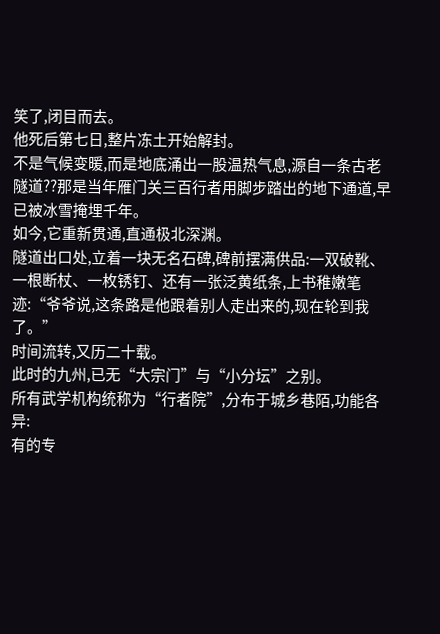笑了,闭目而去。
他死后第七日,整片冻土开始解封。
不是气候变暖,而是地底涌出一股温热气息,源自一条古老隧道??那是当年雁门关三百行者用脚步踏出的地下通道,早已被冰雪掩埋千年。
如今,它重新贯通,直通极北深渊。
隧道出口处,立着一块无名石碑,碑前摆满供品:一双破靴、一根断杖、一枚锈钉、还有一张泛黄纸条,上书稚嫩笔迹:“爷爷说,这条路是他跟着别人走出来的,现在轮到我了。”
时间流转,又历二十载。
此时的九州,已无“大宗门”与“小分坛”之别。
所有武学机构统称为“行者院”,分布于城乡巷陌,功能各异:
有的专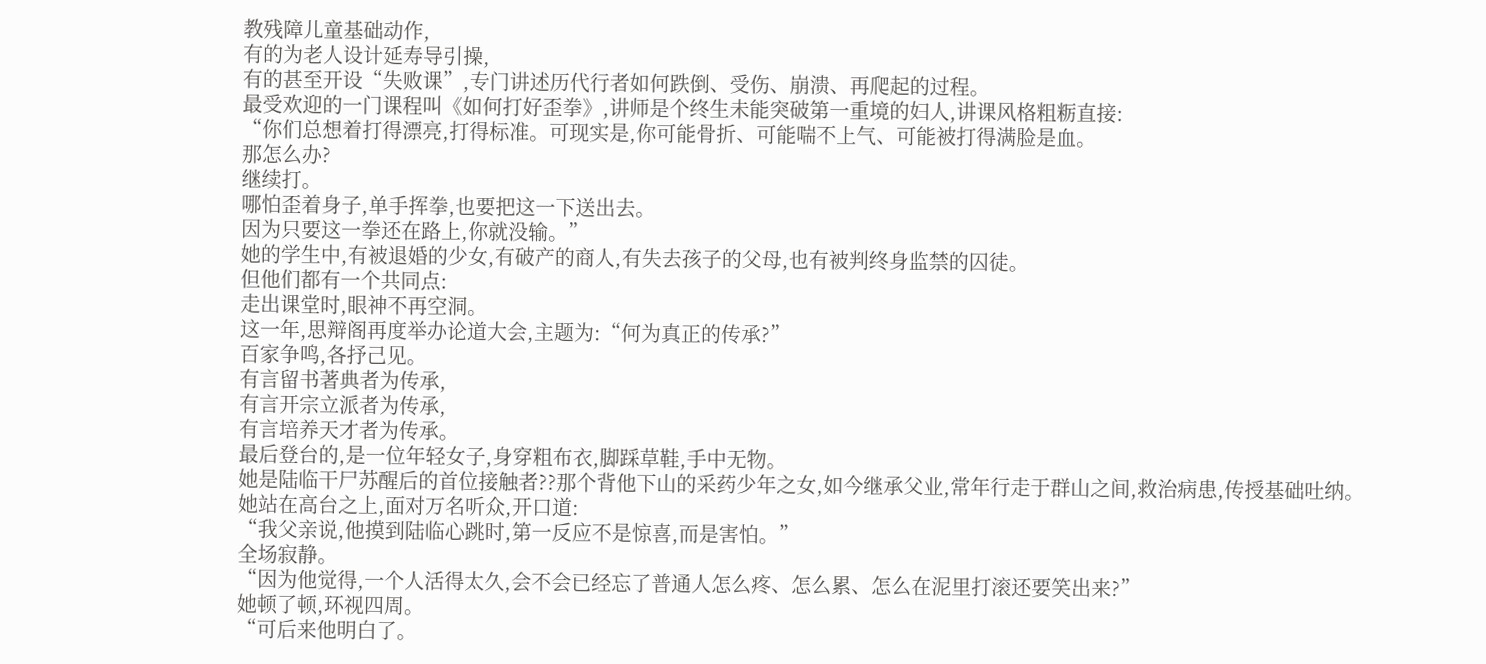教残障儿童基础动作,
有的为老人设计延寿导引操,
有的甚至开设“失败课”,专门讲述历代行者如何跌倒、受伤、崩溃、再爬起的过程。
最受欢迎的一门课程叫《如何打好歪拳》,讲师是个终生未能突破第一重境的妇人,讲课风格粗粝直接:
“你们总想着打得漂亮,打得标准。可现实是,你可能骨折、可能喘不上气、可能被打得满脸是血。
那怎么办?
继续打。
哪怕歪着身子,单手挥拳,也要把这一下送出去。
因为只要这一拳还在路上,你就没输。”
她的学生中,有被退婚的少女,有破产的商人,有失去孩子的父母,也有被判终身监禁的囚徒。
但他们都有一个共同点:
走出课堂时,眼神不再空洞。
这一年,思辩阁再度举办论道大会,主题为:“何为真正的传承?”
百家争鸣,各抒己见。
有言留书著典者为传承,
有言开宗立派者为传承,
有言培养天才者为传承。
最后登台的,是一位年轻女子,身穿粗布衣,脚踩草鞋,手中无物。
她是陆临干尸苏醒后的首位接触者??那个背他下山的采药少年之女,如今继承父业,常年行走于群山之间,救治病患,传授基础吐纳。
她站在高台之上,面对万名听众,开口道:
“我父亲说,他摸到陆临心跳时,第一反应不是惊喜,而是害怕。”
全场寂静。
“因为他觉得,一个人活得太久,会不会已经忘了普通人怎么疼、怎么累、怎么在泥里打滚还要笑出来?”
她顿了顿,环视四周。
“可后来他明白了。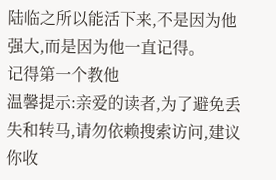陆临之所以能活下来,不是因为他强大,而是因为他一直记得。
记得第一个教他
温馨提示:亲爱的读者,为了避免丢失和转马,请勿依赖搜索访问,建议你收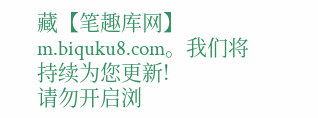藏【笔趣库网】 m.biquku8.com。我们将持续为您更新!
请勿开启浏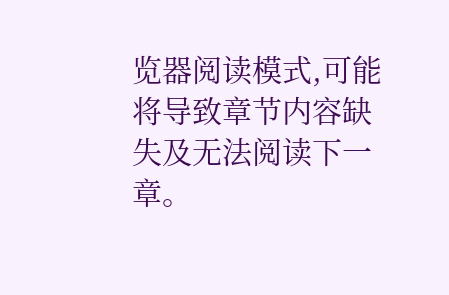览器阅读模式,可能将导致章节内容缺失及无法阅读下一章。